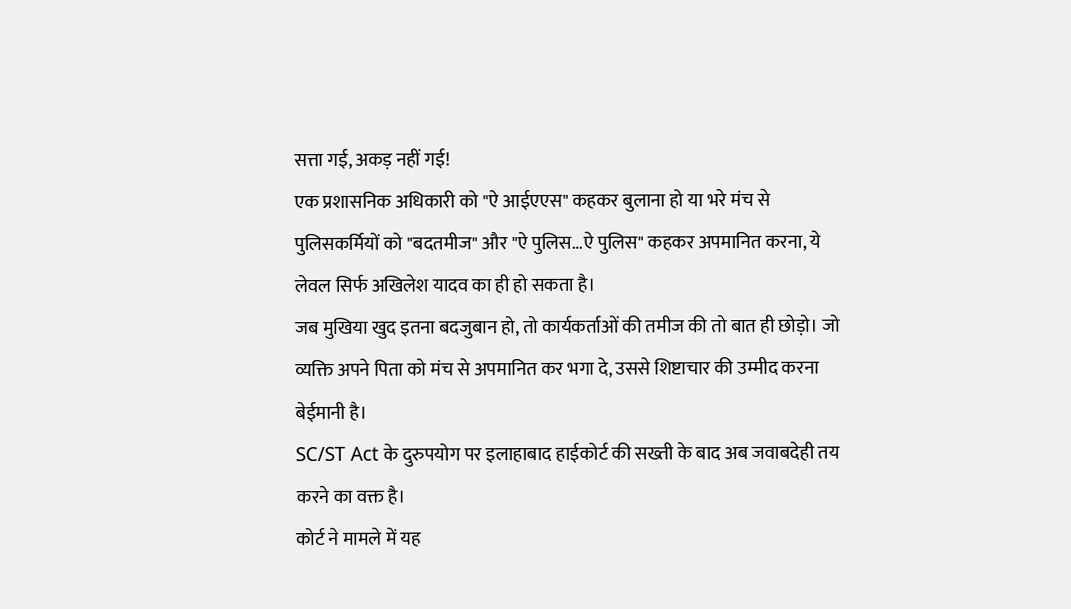सत्ता गई, अकड़ नहीं गई!
एक प्रशासनिक अधिकारी को "ऐ आईएएस" कहकर बुलाना हो या भरे मंच से पुलिसकर्मियों को "बदतमीज" और "ऐ पुलिस…ऐ पुलिस" कहकर अपमानित करना, ये लेवल सिर्फ अखिलेश यादव का ही हो सकता है।
जब मुखिया खुद इतना बदजुबान हो, तो कार्यकर्ताओं की तमीज की तो बात ही छोड़ो। जो व्यक्ति अपने पिता को मंच से अपमानित कर भगा दे, उससे शिष्टाचार की उम्मीद करना बेईमानी है।
SC/ST Act के दुरुपयोग पर इलाहाबाद हाईकोर्ट की सख्ती के बाद अब जवाबदेही तय करने का वक्त है।
कोर्ट ने मामले में यह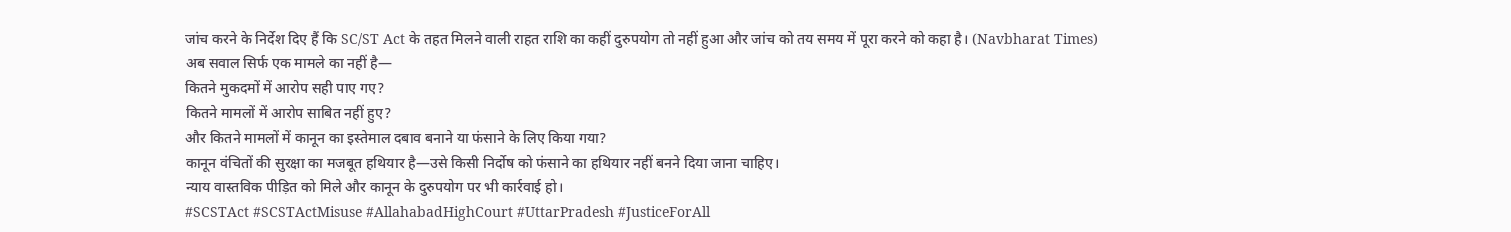जांच करने के निर्देश दिए हैं कि SC/ST Act के तहत मिलने वाली राहत राशि का कहीं दुरुपयोग तो नहीं हुआ और जांच को तय समय में पूरा करने को कहा है। (Navbharat Times)
अब सवाल सिर्फ एक मामले का नहीं है—
कितने मुकदमों में आरोप सही पाए गए?
कितने मामलों में आरोप साबित नहीं हुए?
और कितने मामलों में कानून का इस्तेमाल दबाव बनाने या फंसाने के लिए किया गया?
कानून वंचितों की सुरक्षा का मजबूत हथियार है—उसे किसी निर्दोष को फंसाने का हथियार नहीं बनने दिया जाना चाहिए।
न्याय वास्तविक पीड़ित को मिले और कानून के दुरुपयोग पर भी कार्रवाई हो।
#SCSTAct #SCSTActMisuse #AllahabadHighCourt #UttarPradesh #JusticeForAll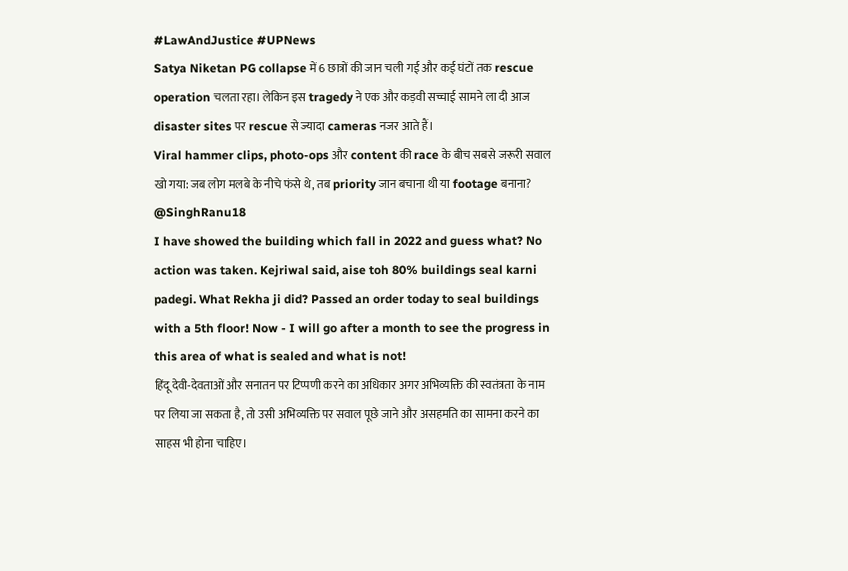#LawAndJustice #UPNews
Satya Niketan PG collapse में 6 छात्रों की जान चली गई और कई घंटों तक rescue operation चलता रहा। लेकिन इस tragedy ने एक और कड़वी सच्चाई सामने ला दी आज disaster sites पर rescue से ज्यादा cameras नजर आते हैं।
Viral hammer clips, photo-ops और content की race के बीच सबसे जरूरी सवाल खो गया: जब लोग मलबे के नीचे फंसे थे, तब priority जान बचाना थी या footage बनाना?
@SinghRanu18
I have showed the building which fall in 2022 and guess what? No action was taken. Kejriwal said, aise toh 80% buildings seal karni padegi. What Rekha ji did? Passed an order today to seal buildings with a 5th floor! Now - I will go after a month to see the progress in this area of what is sealed and what is not!
हिंदू देवी-देवताओं और सनातन पर टिप्पणी करने का अधिकार अगर अभिव्यक्ति की स्वतंत्रता के नाम पर लिया जा सकता है, तो उसी अभिव्यक्ति पर सवाल पूछे जाने और असहमति का सामना करने का साहस भी होना चाहिए।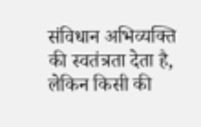संविधान अभिव्यक्ति की स्वतंत्रता देता है, लेकिन किसी की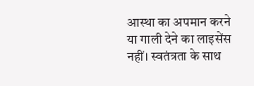आस्था का अपमान करने या गाली देने का लाइसेंस नहीं। स्वतंत्रता के साथ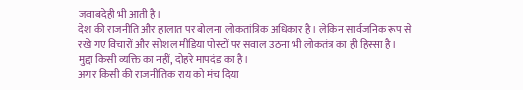जवाबदेही भी आती है।
देश की राजनीति और हालात पर बोलना लोकतांत्रिक अधिकार है। लेकिन सार्वजनिक रूप से रखे गए विचारों और सोशल मीडिया पोस्टों पर सवाल उठना भी लोकतंत्र का ही हिस्सा है।
मुद्दा किसी व्यक्ति का नहीं, दोहरे मापदंड का है।
अगर किसी की राजनीतिक राय को मंच दिया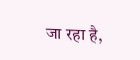जा रहा है,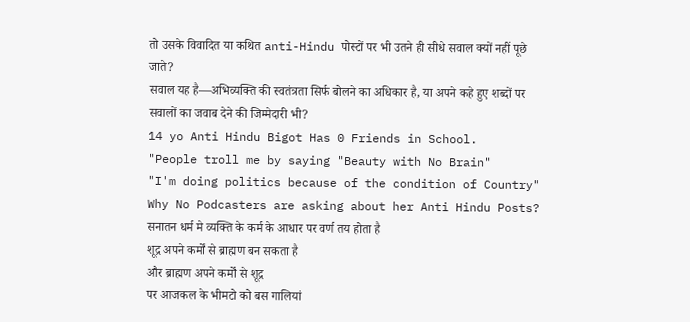तो उसके विवादित या कथित anti-Hindu पोस्टों पर भी उतने ही सीधे सवाल क्यों नहीं पूछे जाते?
सवाल यह है—अभिव्यक्ति की स्वतंत्रता सिर्फ बोलने का अधिकार है, या अपने कहे हुए शब्दों पर सवालों का जवाब देने की जिम्मेदारी भी?
14 yo Anti Hindu Bigot Has 0 Friends in School.
"People troll me by saying "Beauty with No Brain"
"I'm doing politics because of the condition of Country"
Why No Podcasters are asking about her Anti Hindu Posts?
सनातन धर्म मे व्यक्ति के कर्म के आधार पर वर्ण तय होता है
शूद्र अपने कर्मों से ब्राह्मण बन सकता है
और ब्राह्मण अपने कर्मों से शूद्र
पर आजकल के भीमटो को बस गालियां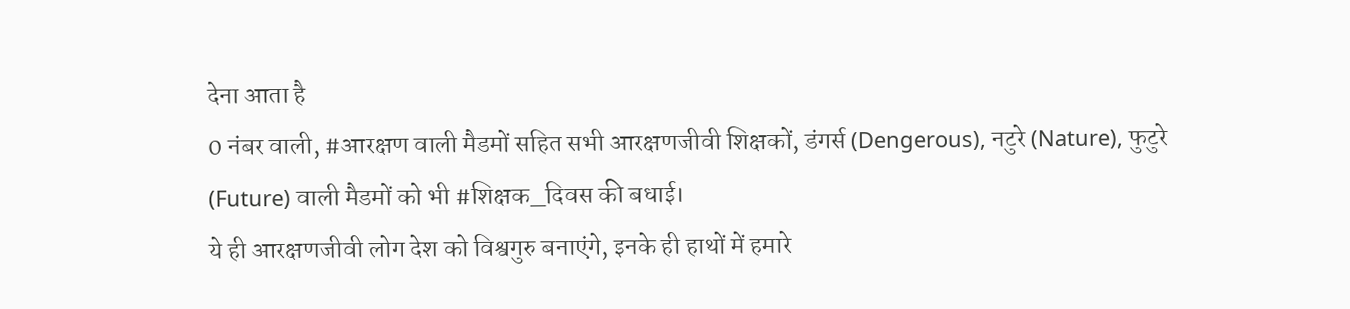देना आता है
0 नंबर वाली, #आरक्षण वाली मैडमों सहित सभी आरक्षणजीवी शिक्षकों, डंगर्स (Dengerous), नटुरे (Nature), फुटुरे (Future) वाली मैडमों को भी #शिक्षक_दिवस की बधाई।
ये ही आरक्षणजीवी लोग देश को विश्वगुरु बनाएंगे, इनके ही हाथों में हमारे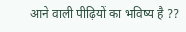आने वाली पीढ़ियों का भविष्य है ??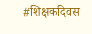#शिक्षकदिवस